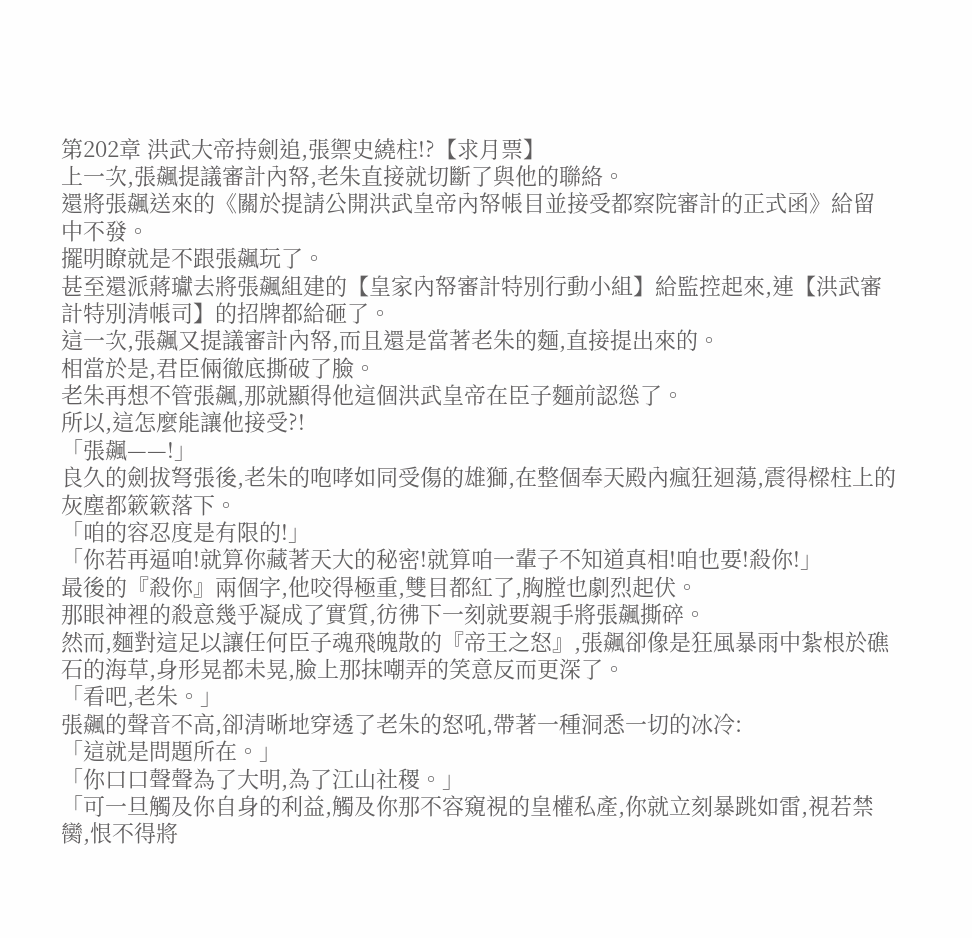第202章 洪武大帝持劍追,張禦史繞柱!?【求月票】
上一次,張飆提議審計內帑,老朱直接就切斷了與他的聯絡。
還將張飆送來的《關於提請公開洪武皇帝內帑帳目並接受都察院審計的正式函》給留中不發。
擺明瞭就是不跟張飆玩了。
甚至還派蔣瓛去將張飆組建的【皇家內帑審計特別行動小組】給監控起來,連【洪武審計特別清帳司】的招牌都給砸了。
這一次,張飆又提議審計內帑,而且還是當著老朱的麵,直接提出來的。
相當於是,君臣倆徹底撕破了臉。
老朱再想不管張飆,那就顯得他這個洪武皇帝在臣子麵前認慫了。
所以,這怎麼能讓他接受?!
「張飆——!」
良久的劍拔弩張後,老朱的咆哮如同受傷的雄獅,在整個奉天殿內瘋狂迴蕩,震得樑柱上的灰塵都簌簌落下。
「咱的容忍度是有限的!」
「你若再逼咱!就算你藏著天大的秘密!就算咱一輩子不知道真相!咱也要!殺你!」
最後的『殺你』兩個字,他咬得極重,雙目都紅了,胸膛也劇烈起伏。
那眼神裡的殺意幾乎凝成了實質,彷彿下一刻就要親手將張飆撕碎。
然而,麵對這足以讓任何臣子魂飛魄散的『帝王之怒』,張飆卻像是狂風暴雨中紮根於礁石的海草,身形晃都未晃,臉上那抹嘲弄的笑意反而更深了。
「看吧,老朱。」
張飆的聲音不高,卻清晰地穿透了老朱的怒吼,帶著一種洞悉一切的冰冷:
「這就是問題所在。」
「你口口聲聲為了大明,為了江山社稷。」
「可一旦觸及你自身的利益,觸及你那不容窺視的皇權私產,你就立刻暴跳如雷,視若禁臠,恨不得將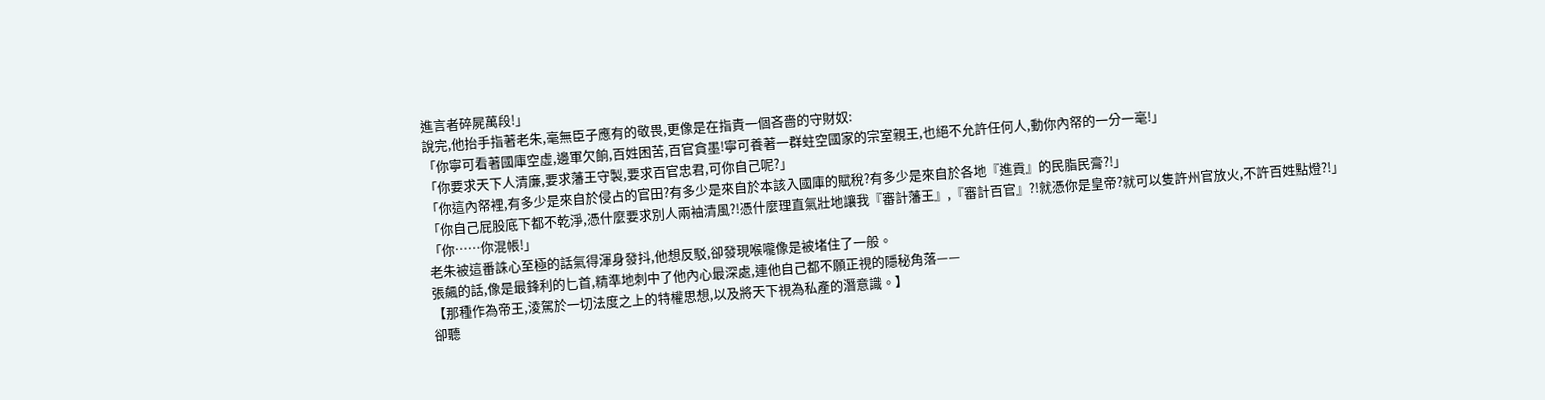進言者碎屍萬段!」
說完,他抬手指著老朱,毫無臣子應有的敬畏,更像是在指責一個吝嗇的守財奴:
「你寧可看著國庫空虛,邊軍欠餉,百姓困苦,百官貪墨!寧可養著一群蛀空國家的宗室親王,也絕不允許任何人,動你內帑的一分一毫!」
「你要求天下人清廉,要求藩王守製,要求百官忠君,可你自己呢?」
「你這內帑裡,有多少是來自於侵占的官田?有多少是來自於本該入國庫的賦稅?有多少是來自於各地『進貢』的民脂民膏?!」
「你自己屁股底下都不乾淨,憑什麼要求別人兩袖清風?!憑什麼理直氣壯地讓我『審計藩王』,『審計百官』?!就憑你是皇帝?就可以隻許州官放火,不許百姓點燈?!」
「你……你混帳!」
老朱被這番誅心至極的話氣得渾身發抖,他想反駁,卻發現喉嚨像是被堵住了一般。
張飆的話,像是最鋒利的匕首,精準地刺中了他內心最深處,連他自己都不願正視的隱秘角落——
【那種作為帝王,淩駕於一切法度之上的特權思想,以及將天下視為私產的潛意識。】
卻聽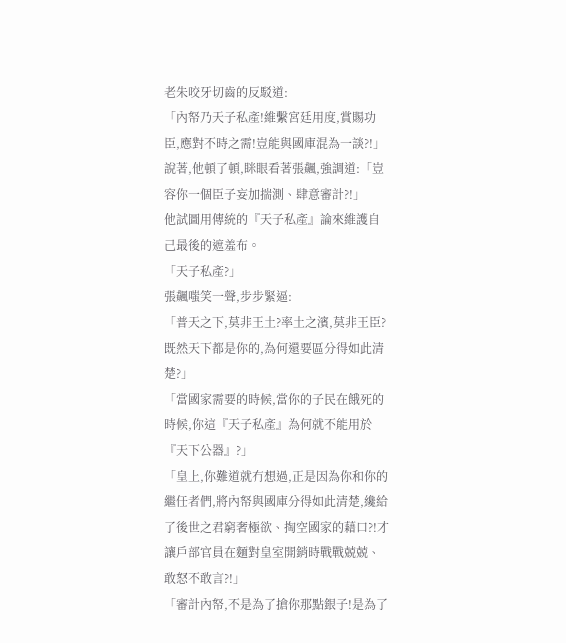老朱咬牙切齒的反駁道:
「內帑乃天子私產!維繫宮廷用度,賞賜功臣,應對不時之需!豈能與國庫混為一談?!」
說著,他頓了頓,眯眼看著張飆,強調道:「豈容你一個臣子妄加揣測、肆意審計?!」
他試圖用傳統的『天子私產』論來維護自己最後的遮羞布。
「天子私產?」
張飆嗤笑一聲,步步緊逼:
「普天之下,莫非王土?率土之濱,莫非王臣?既然天下都是你的,為何還要區分得如此清楚?」
「當國家需要的時候,當你的子民在餓死的時候,你這『天子私產』為何就不能用於『天下公器』?」
「皇上,你難道就冇想過,正是因為你和你的繼任者們,將內帑與國庫分得如此清楚,纔給了後世之君窮奢極欲、掏空國家的藉口?!才讓戶部官員在麵對皇室開銷時戰戰兢兢、敢怒不敢言?!」
「審計內帑,不是為了搶你那點銀子!是為了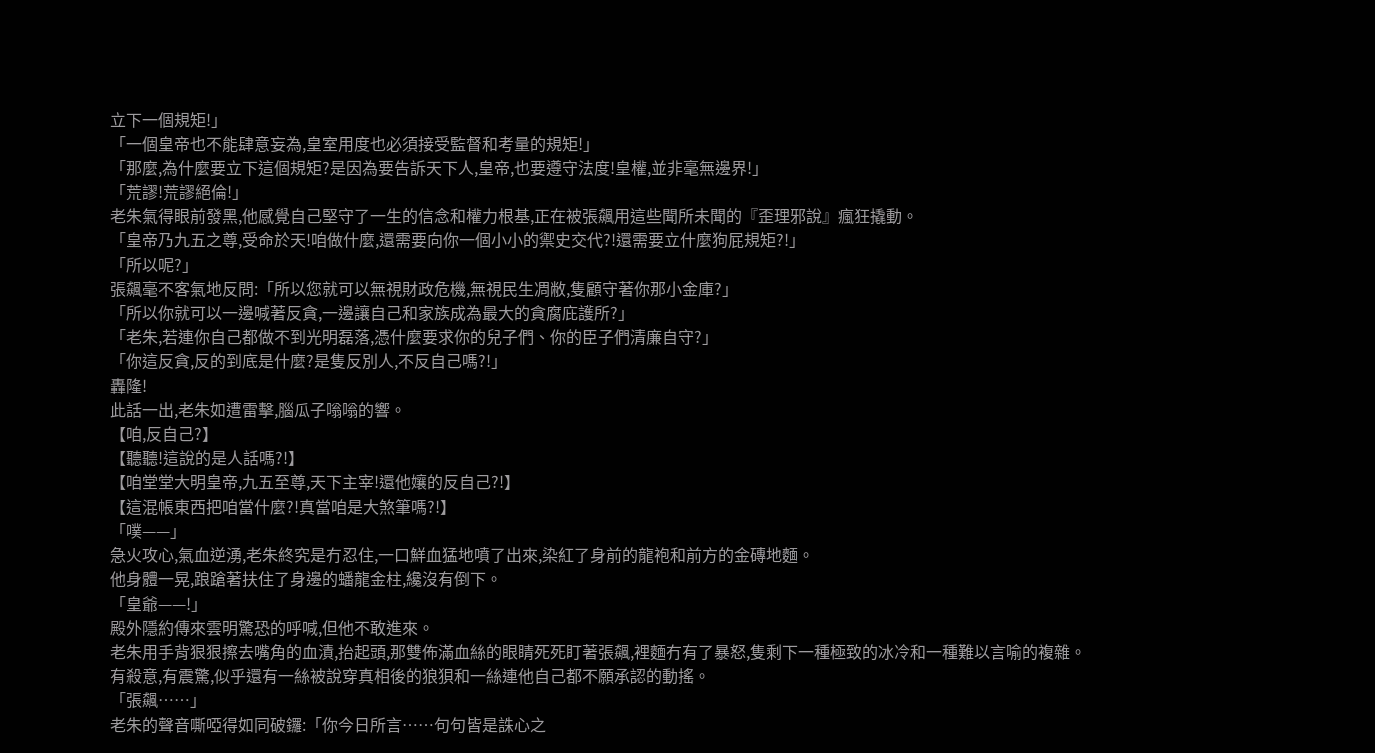立下一個規矩!」
「一個皇帝也不能肆意妄為,皇室用度也必須接受監督和考量的規矩!」
「那麼,為什麼要立下這個規矩?是因為要告訴天下人,皇帝,也要遵守法度!皇權,並非毫無邊界!」
「荒謬!荒謬絕倫!」
老朱氣得眼前發黑,他感覺自己堅守了一生的信念和權力根基,正在被張飆用這些聞所未聞的『歪理邪說』瘋狂撬動。
「皇帝乃九五之尊,受命於天!咱做什麼,還需要向你一個小小的禦史交代?!還需要立什麼狗屁規矩?!」
「所以呢?」
張飆毫不客氣地反問:「所以您就可以無視財政危機,無視民生凋敝,隻顧守著你那小金庫?」
「所以你就可以一邊喊著反貪,一邊讓自己和家族成為最大的貪腐庇護所?」
「老朱,若連你自己都做不到光明磊落,憑什麼要求你的兒子們、你的臣子們清廉自守?」
「你這反貪,反的到底是什麼?是隻反別人,不反自己嗎?!」
轟隆!
此話一出,老朱如遭雷擊,腦瓜子嗡嗡的響。
【咱,反自己?】
【聽聽!這說的是人話嗎?!】
【咱堂堂大明皇帝,九五至尊,天下主宰!還他孃的反自己?!】
【這混帳東西把咱當什麼?!真當咱是大煞筆嗎?!】
「噗——」
急火攻心,氣血逆湧,老朱終究是冇忍住,一口鮮血猛地噴了出來,染紅了身前的龍袍和前方的金磚地麵。
他身體一晃,踉蹌著扶住了身邊的蟠龍金柱,纔沒有倒下。
「皇爺——!」
殿外隱約傳來雲明驚恐的呼喊,但他不敢進來。
老朱用手背狠狠擦去嘴角的血漬,抬起頭,那雙佈滿血絲的眼睛死死盯著張飆,裡麵冇有了暴怒,隻剩下一種極致的冰冷和一種難以言喻的複雜。
有殺意,有震驚,似乎還有一絲被說穿真相後的狼狽和一絲連他自己都不願承認的動搖。
「張飆……」
老朱的聲音嘶啞得如同破鑼:「你今日所言……句句皆是誅心之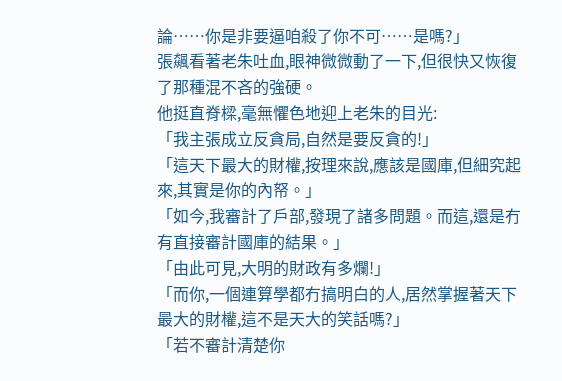論……你是非要逼咱殺了你不可……是嗎?」
張飆看著老朱吐血,眼神微微動了一下,但很快又恢復了那種混不吝的強硬。
他挺直脊樑,毫無懼色地迎上老朱的目光:
「我主張成立反貪局,自然是要反貪的!」
「這天下最大的財權,按理來說,應該是國庫,但細究起來,其實是你的內帑。」
「如今,我審計了戶部,發現了諸多問題。而這,還是冇有直接審計國庫的結果。」
「由此可見,大明的財政有多爛!」
「而你,一個連算學都冇搞明白的人,居然掌握著天下最大的財權,這不是天大的笑話嗎?」
「若不審計清楚你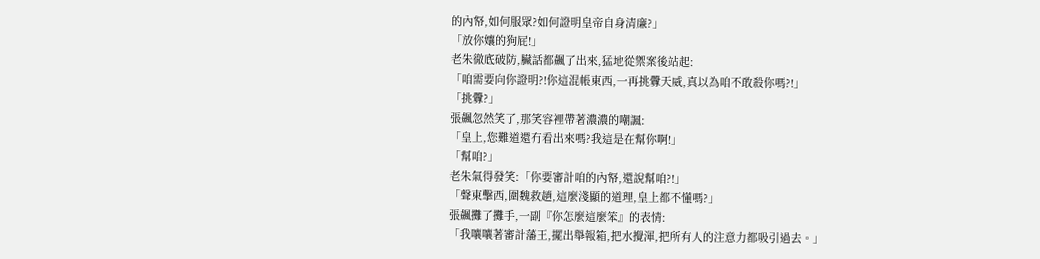的內帑,如何服眾?如何證明皇帝自身清廉?」
「放你孃的狗屁!」
老朱徹底破防,臟話都飆了出來,猛地從禦案後站起:
「咱需要向你證明?!你這混帳東西,一再挑釁天威,真以為咱不敢殺你嗎?!」
「挑釁?」
張飆忽然笑了,那笑容裡帶著濃濃的嘲諷:
「皇上,您難道還冇看出來嗎?我這是在幫你啊!」
「幫咱?」
老朱氣得發笑:「你要審計咱的內帑,還說幫咱?!」
「聲東擊西,圍魏救趙,這麼淺顯的道理,皇上都不懂嗎?」
張飆攤了攤手,一副『你怎麼這麼笨』的表情:
「我嚷嚷著審計藩王,擺出舉報箱,把水攪渾,把所有人的注意力都吸引過去。」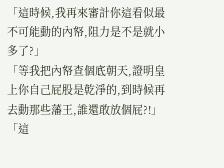「這時候,我再來審計你這看似最不可能動的內帑,阻力是不是就小多了?」
「等我把內帑查個底朝天,證明皇上你自己屁股是乾淨的,到時候再去動那些藩王,誰還敢放個屁?!」
「這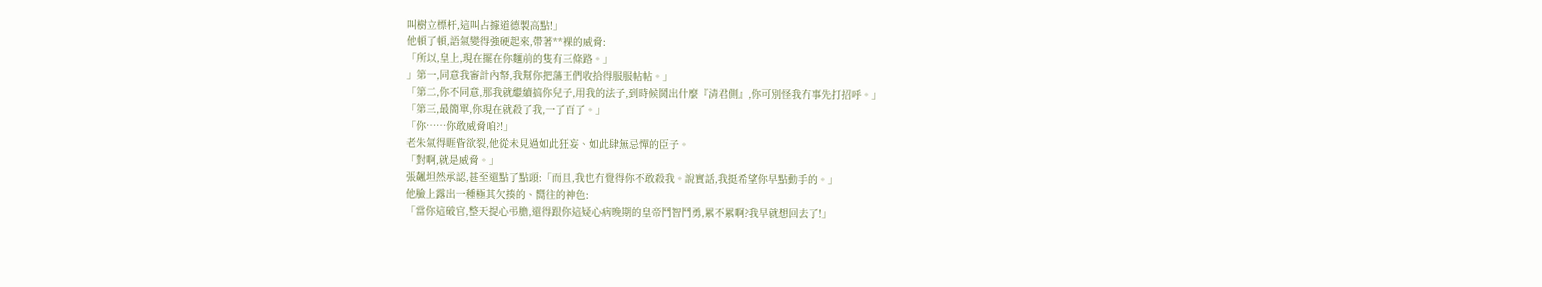叫樹立標杆,這叫占據道德製高點!」
他頓了頓,語氣變得強硬起來,帶著**裸的威脅:
「所以,皇上,現在擺在你麵前的隻有三條路。」
」第一,同意我審計內帑,我幫你把藩王們收拾得服服帖帖。」
「第二,你不同意,那我就繼續搞你兒子,用我的法子,到時候鬨出什麼『清君側』,你可別怪我冇事先打招呼。」
「第三,最簡單,你現在就殺了我,一了百了。」
「你……你敢威脅咱?!」
老朱氣得睚眥欲裂,他從未見過如此狂妄、如此肆無忌憚的臣子。
「對啊,就是威脅。」
張飆坦然承認,甚至還點了點頭:「而且,我也冇覺得你不敢殺我。說實話,我挺希望你早點動手的。」
他臉上露出一種極其欠揍的、嚮往的神色:
「當你這破官,整天提心弔膽,還得跟你這疑心病晚期的皇帝鬥智鬥勇,累不累啊?我早就想回去了!」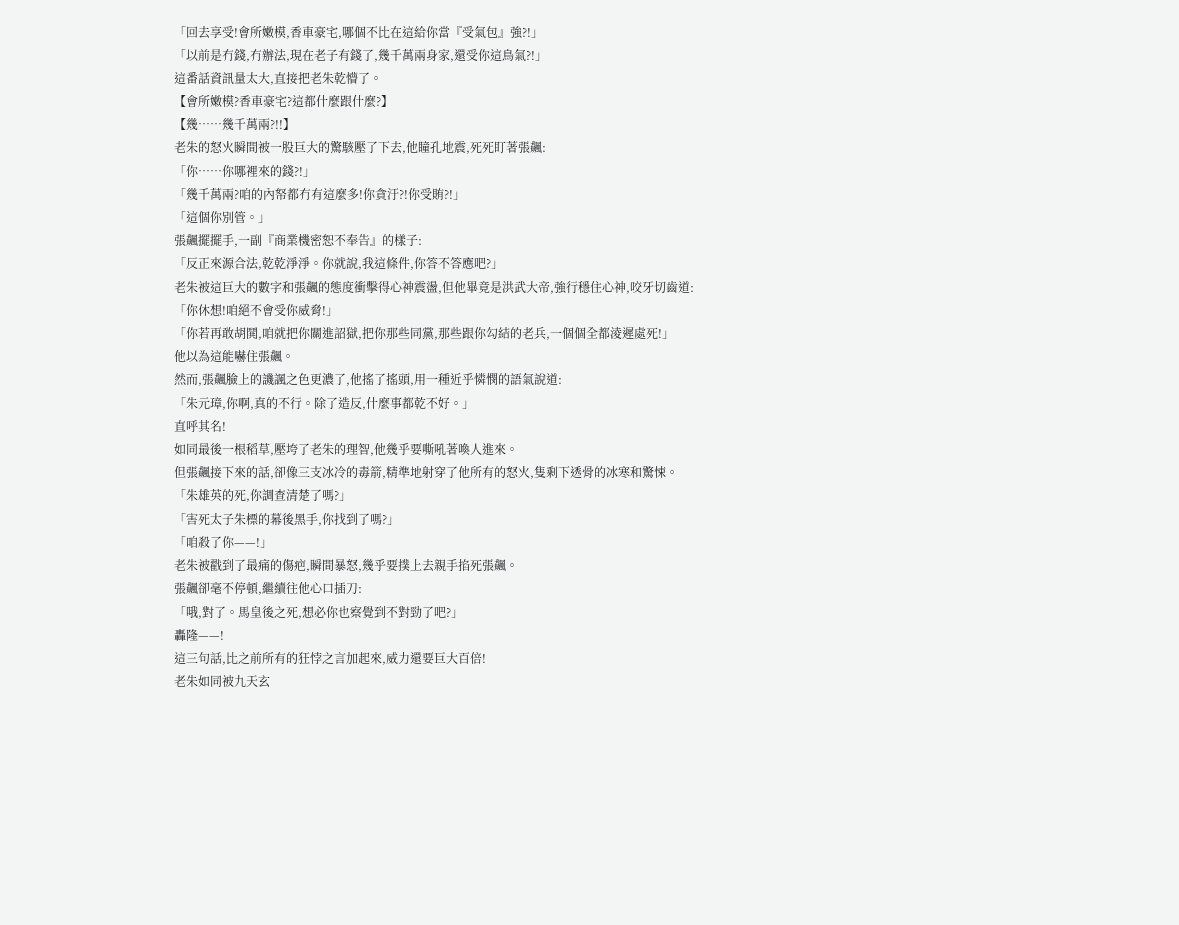「回去享受!會所嫩模,香車豪宅,哪個不比在這給你當『受氣包』強?!」
「以前是冇錢,冇辦法,現在老子有錢了,幾千萬兩身家,還受你這鳥氣?!」
這番話資訊量太大,直接把老朱乾懵了。
【會所嫩模?香車豪宅?這都什麼跟什麼?】
【幾……幾千萬兩?!!】
老朱的怒火瞬間被一股巨大的驚駭壓了下去,他瞳孔地震,死死盯著張飆:
「你……你哪裡來的錢?!」
「幾千萬兩?咱的內帑都冇有這麼多!你貪汙?!你受賄?!」
「這個你別管。」
張飆擺擺手,一副『商業機密恕不奉告』的樣子:
「反正來源合法,乾乾淨淨。你就說,我這條件,你答不答應吧?」
老朱被這巨大的數字和張飆的態度衝擊得心神震盪,但他畢竟是洪武大帝,強行穩住心神,咬牙切齒道:
「你休想!咱絕不會受你威脅!」
「你若再敢胡鬨,咱就把你關進詔獄,把你那些同黨,那些跟你勾結的老兵,一個個全都淩遲處死!」
他以為這能嚇住張飆。
然而,張飆臉上的譏諷之色更濃了,他搖了搖頭,用一種近乎憐憫的語氣說道:
「朱元璋,你啊,真的不行。除了造反,什麼事都乾不好。」
直呼其名!
如同最後一根稻草,壓垮了老朱的理智,他幾乎要嘶吼著喚人進來。
但張飆接下來的話,卻像三支冰冷的毒箭,精準地射穿了他所有的怒火,隻剩下透骨的冰寒和驚悚。
「朱雄英的死,你調查清楚了嗎?」
「害死太子朱標的幕後黑手,你找到了嗎?」
「咱殺了你——!」
老朱被戳到了最痛的傷疤,瞬間暴怒,幾乎要撲上去親手掐死張飆。
張飆卻毫不停頓,繼續往他心口插刀:
「哦,對了。馬皇後之死,想必你也察覺到不對勁了吧?」
轟隆——!
這三句話,比之前所有的狂悖之言加起來,威力還要巨大百倍!
老朱如同被九天玄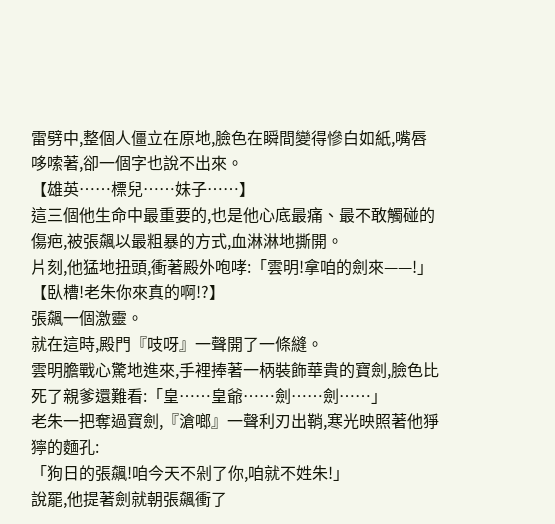雷劈中,整個人僵立在原地,臉色在瞬間變得慘白如紙,嘴唇哆嗦著,卻一個字也說不出來。
【雄英……標兒……妹子……】
這三個他生命中最重要的,也是他心底最痛、最不敢觸碰的傷疤,被張飆以最粗暴的方式,血淋淋地撕開。
片刻,他猛地扭頭,衝著殿外咆哮:「雲明!拿咱的劍來——!」
【臥槽!老朱你來真的啊!?】
張飆一個激靈。
就在這時,殿門『吱呀』一聲開了一條縫。
雲明膽戰心驚地進來,手裡捧著一柄裝飾華貴的寶劍,臉色比死了親爹還難看:「皇……皇爺……劍……劍……」
老朱一把奪過寶劍,『滄啷』一聲利刃出鞘,寒光映照著他猙獰的麵孔:
「狗日的張飆!咱今天不剁了你,咱就不姓朱!」
說罷,他提著劍就朝張飆衝了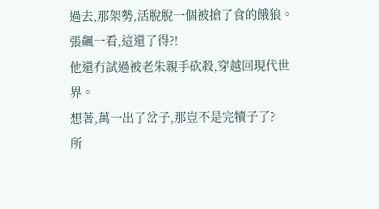過去,那架勢,活脫脫一個被搶了食的餓狼。
張飆一看,這還了得?!
他還冇試過被老朱親手砍殺,穿越回現代世界。
想著,萬一出了岔子,那豈不是完犢子了?
所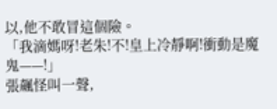以,他不敢冒這個險。
「我滴媽呀!老朱!不!皇上冷靜啊!衝動是魔鬼——!」
張飆怪叫一聲,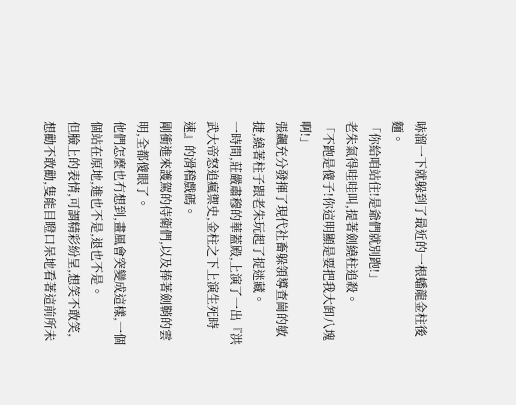哧溜一下就躲到了最近的一根蟠龍金柱後麵。
「你給咱站住!是爺們就別跑!」
老朱氣得哇哇叫,提著劍繞柱追殺。
「不跑是傻子!你這明顯是要把我大卸八塊啊!」
張飆充分發揮了現代社畜躲領導查崗的敏捷,繞著柱子跟老朱玩起了捉迷藏。
一時間,莊嚴肅穆的華蓋殿,上演了一出『洪武大帝怒追瘋禦史,金柱之下上演生死時速』的滑稽戲碼。
剛衝進來護駕的侍衛們,以及捧著劍鞘的雲明,全都傻眼了。
他們怎麼也冇想到,畫風會突變成這樣,一個個站在原地,進也不是,退也不是。
但臉上的表情,可謂精彩紛呈,想笑不敢笑,想勸不敢勸,隻能目瞪口呆地看著這前所未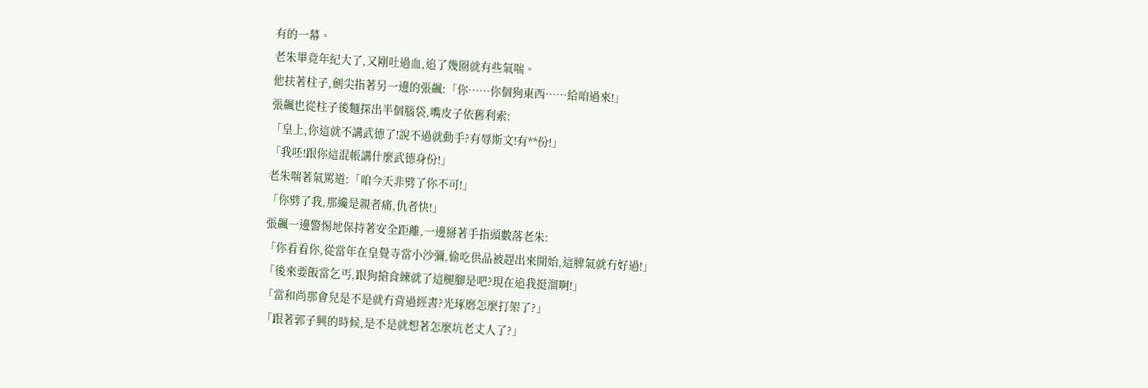有的一幕。
老朱畢竟年紀大了,又剛吐過血,追了幾圈就有些氣喘。
他扶著柱子,劍尖指著另一邊的張飆:「你……你個狗東西……給咱過來!」
張飆也從柱子後麵探出半個腦袋,嘴皮子依舊利索:
「皇上,你這就不講武德了!說不過就動手?有辱斯文!有**份!」
「我呸!跟你這混帳講什麼武德身份!」
老朱喘著氣罵道:「咱今天非劈了你不可!」
「你劈了我,那纔是親者痛,仇者快!」
張飆一邊警惕地保持著安全距離,一邊掰著手指頭數落老朱:
「你看看你,從當年在皇覺寺當小沙彌,偷吃供品被趕出來開始,這脾氣就冇好過!」
「後來要飯當乞丐,跟狗搶食練就了這腿腳是吧?現在追我挺溜啊!」
「當和尚那會兒是不是就冇背過經書?光琢磨怎麼打架了?」
「跟著郭子興的時候,是不是就想著怎麼坑老丈人了?」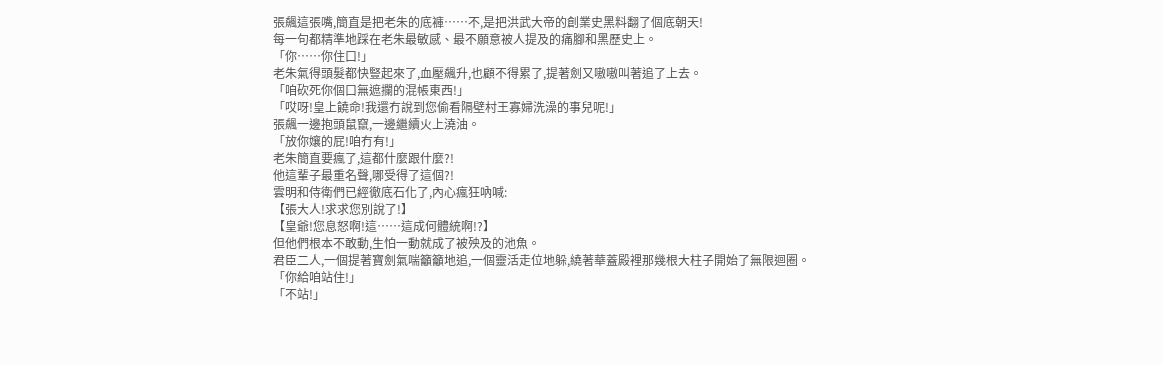張飆這張嘴,簡直是把老朱的底褲……不,是把洪武大帝的創業史黑料翻了個底朝天!
每一句都精準地踩在老朱最敏感、最不願意被人提及的痛腳和黑歷史上。
「你……你住口!」
老朱氣得頭髮都快豎起來了,血壓飆升,也顧不得累了,提著劍又嗷嗷叫著追了上去。
「咱砍死你個口無遮攔的混帳東西!」
「哎呀!皇上饒命!我還冇說到您偷看隔壁村王寡婦洗澡的事兒呢!」
張飆一邊抱頭鼠竄,一邊繼續火上澆油。
「放你孃的屁!咱冇有!」
老朱簡直要瘋了,這都什麼跟什麼?!
他這輩子最重名聲,哪受得了這個?!
雲明和侍衛們已經徹底石化了,內心瘋狂吶喊:
【張大人!求求您別說了!】
【皇爺!您息怒啊!這……這成何體統啊!?】
但他們根本不敢動,生怕一動就成了被殃及的池魚。
君臣二人,一個提著寶劍氣喘籲籲地追,一個靈活走位地躲,繞著華蓋殿裡那幾根大柱子開始了無限迴圈。
「你給咱站住!」
「不站!」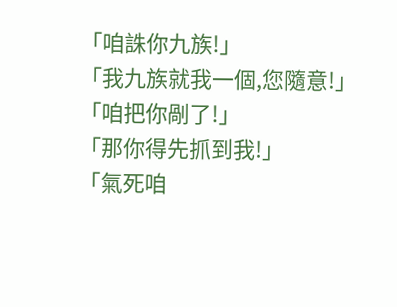「咱誅你九族!」
「我九族就我一個,您隨意!」
「咱把你剮了!」
「那你得先抓到我!」
「氣死咱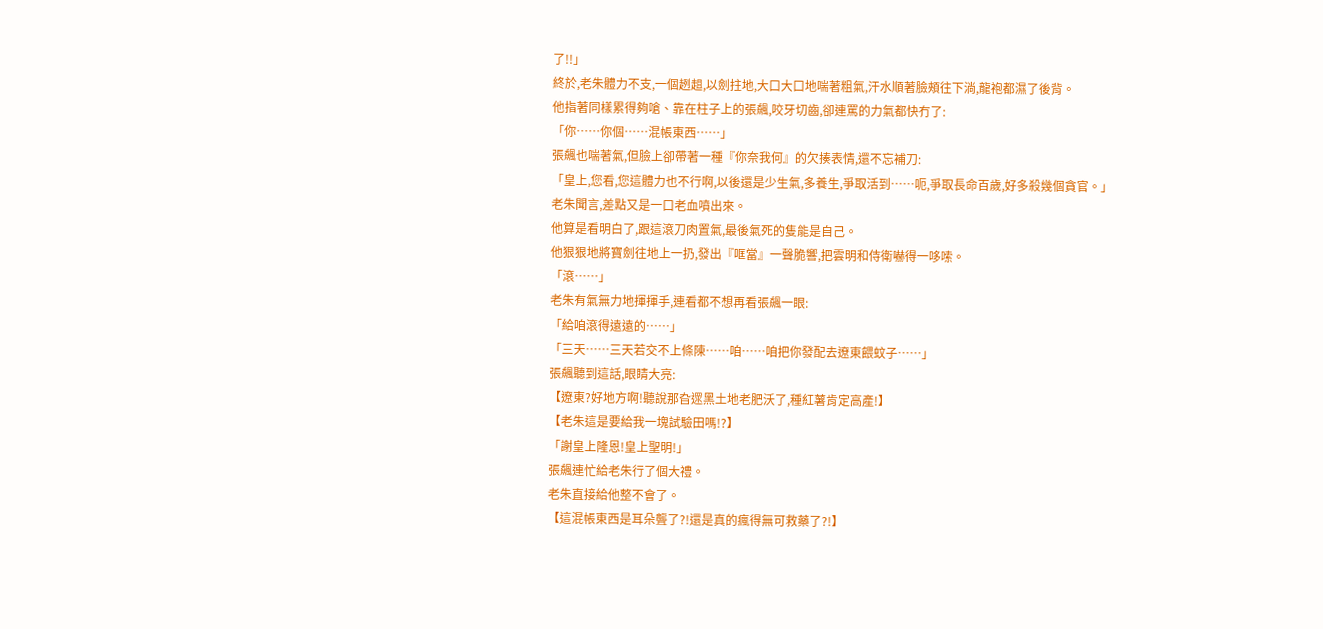了!!」
終於,老朱體力不支,一個趔趄,以劍拄地,大口大口地喘著粗氣,汗水順著臉頰往下淌,龍袍都濕了後背。
他指著同樣累得夠嗆、靠在柱子上的張飆,咬牙切齒,卻連罵的力氣都快冇了:
「你……你個……混帳東西……」
張飆也喘著氣,但臉上卻帶著一種『你奈我何』的欠揍表情,還不忘補刀:
「皇上,您看,您這體力也不行啊,以後還是少生氣,多養生,爭取活到……呃,爭取長命百歲,好多殺幾個貪官。」
老朱聞言,差點又是一口老血噴出來。
他算是看明白了,跟這滾刀肉置氣,最後氣死的隻能是自己。
他狠狠地將寶劍往地上一扔,發出『哐當』一聲脆響,把雲明和侍衛嚇得一哆嗦。
「滾……」
老朱有氣無力地揮揮手,連看都不想再看張飆一眼:
「給咱滾得遠遠的……」
「三天……三天若交不上條陳……咱……咱把你發配去遼東餵蚊子……」
張飆聽到這話,眼睛大亮:
【遼東?好地方啊!聽說那旮遝黑土地老肥沃了,種紅薯肯定高產!】
【老朱這是要給我一塊試驗田嗎!?】
「謝皇上隆恩!皇上聖明!」
張飆連忙給老朱行了個大禮。
老朱直接給他整不會了。
【這混帳東西是耳朵聾了?!還是真的瘋得無可救藥了?!】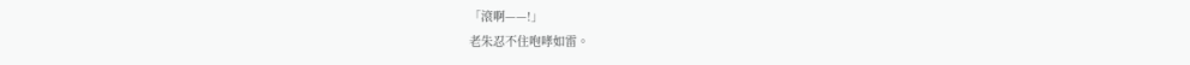「滾啊——!」
老朱忍不住咆哮如雷。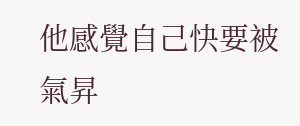他感覺自己快要被氣昇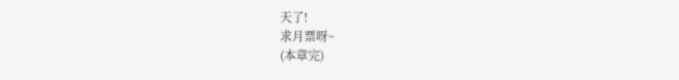天了!
求月票呀~
(本章完)